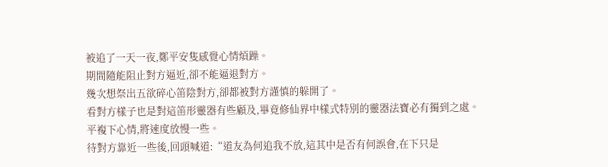被追了一天一夜,鄭平安隻感覺心情煩躁。
期間隨能阻止對方逼近,卻不能逼退對方。
幾次想祭出五欲碎心笛陰對方,卻都被對方謹慎的躲開了。
看對方樣子也是對這笛形靈器有些顧及,畢竟修仙界中樣式特別的靈器法寶必有獨到之處。
平複下心情,將速度放慢一些。
待對方靠近一些後,回頭喊道:“道友為何追我不放,這其中是否有何誤會,在下只是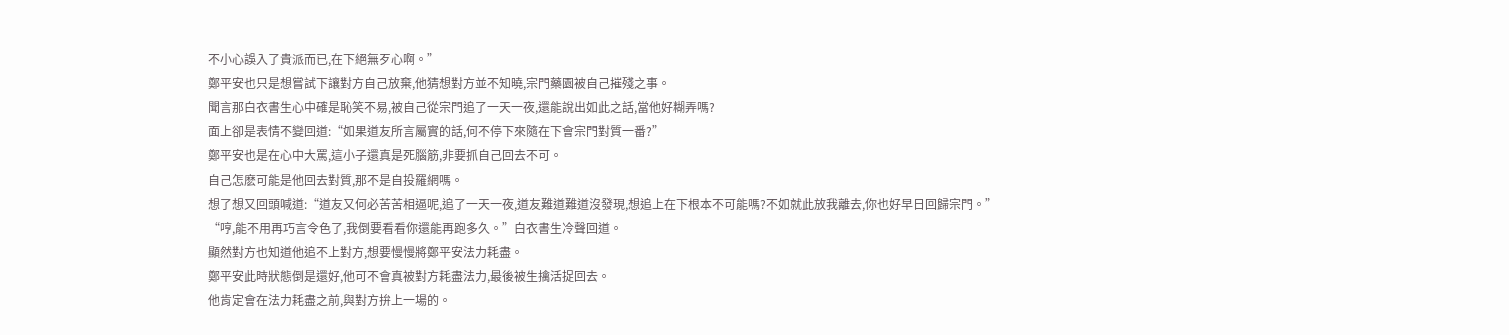不小心誤入了貴派而已,在下絕無歹心啊。”
鄭平安也只是想嘗試下讓對方自己放棄,他猜想對方並不知曉,宗門藥園被自己摧殘之事。
聞言那白衣書生心中確是恥笑不易,被自己從宗門追了一天一夜,還能說出如此之話,當他好糊弄嗎?
面上卻是表情不變回道:“如果道友所言屬實的話,何不停下來隨在下會宗門對質一番?”
鄭平安也是在心中大罵,這小子還真是死腦筋,非要抓自己回去不可。
自己怎麽可能是他回去對質,那不是自投羅網嗎。
想了想又回頭喊道:“道友又何必苦苦相逼呢,追了一天一夜,道友難道難道沒發現,想追上在下根本不可能嗎?不如就此放我離去,你也好早日回歸宗門。”
“哼,能不用再巧言令色了,我倒要看看你還能再跑多久。”白衣書生冷聲回道。
顯然對方也知道他追不上對方,想要慢慢將鄭平安法力耗盡。
鄭平安此時狀態倒是還好,他可不會真被對方耗盡法力,最後被生擒活捉回去。
他肯定會在法力耗盡之前,與對方拚上一場的。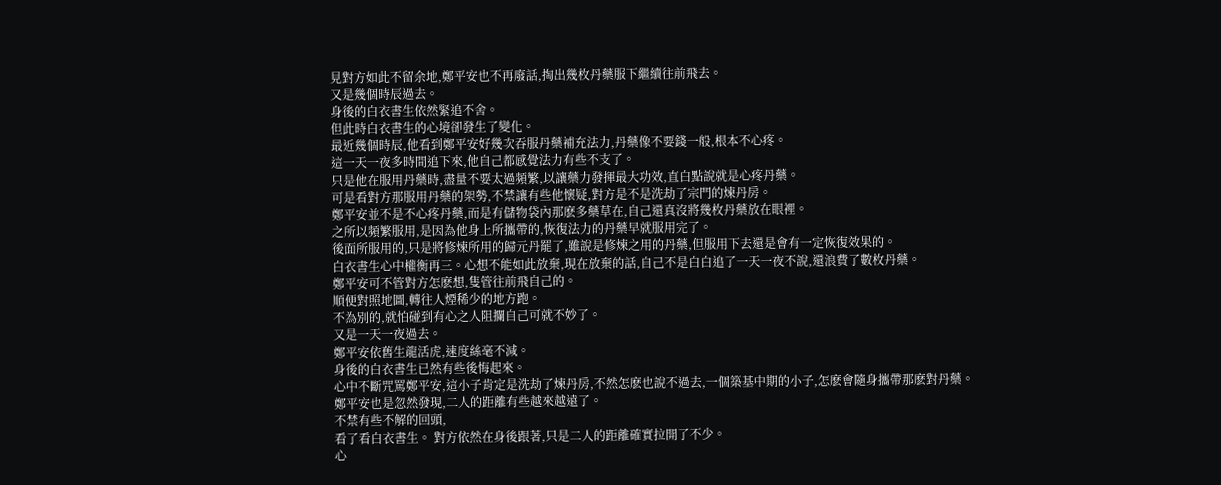見對方如此不留余地,鄭平安也不再廢話,掏出幾枚丹藥服下繼續往前飛去。
又是幾個時辰過去。
身後的白衣書生依然緊追不舍。
但此時白衣書生的心境卻發生了變化。
最近幾個時辰,他看到鄭平安好幾次吞服丹藥補充法力,丹藥像不要錢一般,根本不心疼。
這一天一夜多時間追下來,他自己都感覺法力有些不支了。
只是他在服用丹藥時,盡量不要太過頻繁,以讓藥力發揮最大功效,直白點說就是心疼丹藥。
可是看對方那服用丹藥的架勢,不禁讓有些他懷疑,對方是不是洗劫了宗門的煉丹房。
鄭平安並不是不心疼丹藥,而是有儲物袋內那麽多藥草在,自己還真沒將幾枚丹藥放在眼裡。
之所以頻繁服用,是因為他身上所攜帶的,恢復法力的丹藥早就服用完了。
後面所服用的,只是將修煉所用的歸元丹罷了,雖說是修煉之用的丹藥,但服用下去還是會有一定恢復效果的。
白衣書生心中權衡再三。心想不能如此放棄,現在放棄的話,自己不是白白追了一天一夜不說,還浪費了數枚丹藥。
鄭平安可不管對方怎麽想,隻管往前飛自己的。
順便對照地圖,轉往人煙稀少的地方跑。
不為別的,就怕碰到有心之人阻攔自己可就不妙了。
又是一天一夜過去。
鄭平安依舊生龍活虎,速度絲毫不減。
身後的白衣書生已然有些後悔起來。
心中不斷咒罵鄭平安,這小子肯定是洗劫了煉丹房,不然怎麽也說不過去,一個築基中期的小子,怎麽會隨身攜帶那麽對丹藥。
鄭平安也是忽然發現,二人的距離有些越來越遠了。
不禁有些不解的回頭,
看了看白衣書生。 對方依然在身後跟著,只是二人的距離確實拉開了不少。
心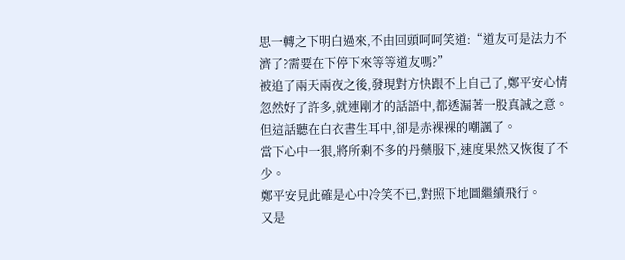思一轉之下明白過來,不由回頭呵呵笑道:“道友可是法力不濟了?需要在下停下來等等道友嗎?”
被追了兩天兩夜之後,發現對方快跟不上自己了,鄭平安心情忽然好了許多,就連剛才的話語中,都透漏著一股真誠之意。
但這話聽在白衣書生耳中,卻是赤裸裸的嘲諷了。
當下心中一狠,將所剩不多的丹藥服下,速度果然又恢復了不少。
鄭平安見此確是心中冷笑不已,對照下地圖繼續飛行。
又是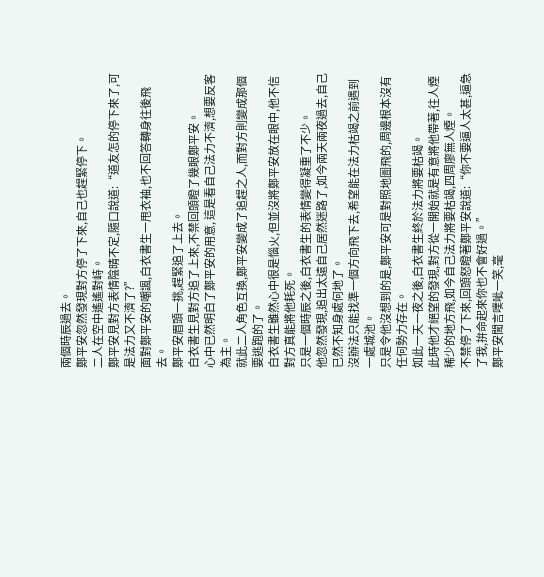兩個時辰過去。
鄭平安忽然發現對方停了下來,自己也趕緊停下。
二人在空中遙遙對峙。
鄭平安見對方表情陰晴不定,隨口說道:“道友怎的停下來了,可是法力又不濟了?”
面對鄭平安的嘲諷,白衣書生一甩衣袖,也不回答轉身往後飛去。
鄭平安眉頭一挑,趕緊追了上去。
白衣書生見對方追了上來,不禁回頭瞪了幾眼鄭平安。
心中已然明白了鄭平安的用意, 這是看自己法力不濟,想要反客為主。
就此二人角色互換,鄭平安變成了追趕之人,而對方則變成那個要逃跑的了。
白衣書生雖然心中很是惱火,但並沒將鄭平安放在眼中,他不信對方真能將他耗死。
只是一個時辰之後,白衣書生的表情變得凝重了不少。
他忽然發現,追出太遠自己居然迷路了,如今兩天兩夜過去,自己已然不知身處何地了。
沒辦法只能找準一個方向飛下去,希望能在法力枯竭之前遇到一處城池。
只是令他沒想到的是,鄭平安可是對照地圖飛的,周邊根本沒有任何勢力存在。
如此一天一夜之後,白衣書生終於法力將要枯竭。
此時他才絕望的發現,對方從一開始就是有意將他帶著,往人煙稀少的地方飛,如今自己法力將要枯竭,四周廖無人煙。
不禁停了下來,回頭怒瞪著鄭平安說道:“你不要逼人太甚,逼急了我,拚命起來你也不會好過。”
鄭平安聞言噗呲一笑,毫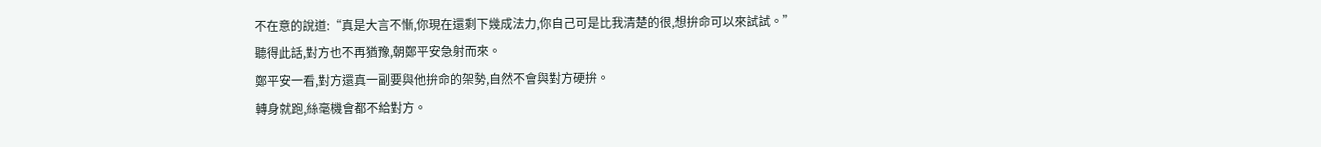不在意的說道:“真是大言不慚,你現在還剩下幾成法力,你自己可是比我清楚的很,想拚命可以來試試。”
聽得此話,對方也不再猶豫,朝鄭平安急射而來。
鄭平安一看,對方還真一副要與他拚命的架勢,自然不會與對方硬拚。
轉身就跑,絲毫機會都不給對方。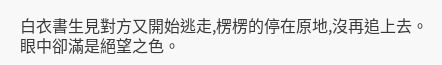白衣書生見對方又開始逃走,楞楞的停在原地,沒再追上去。
眼中卻滿是絕望之色。